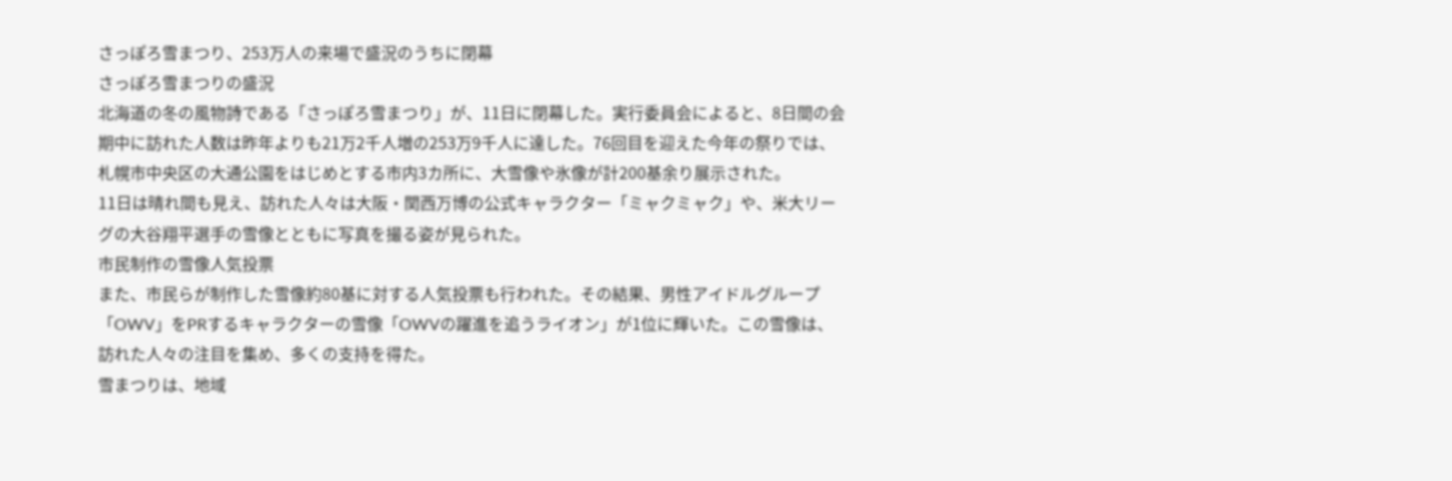さっぽろ雪まつり、253万人の来場で盛況のうちに閉幕
さっぽろ雪まつりの盛況
北海道の冬の風物詩である「さっぽろ雪まつり」が、11日に閉幕した。実行委員会によると、8日間の会期中に訪れた人数は昨年よりも21万2千人増の253万9千人に達した。76回目を迎えた今年の祭りでは、札幌市中央区の大通公園をはじめとする市内3カ所に、大雪像や氷像が計200基余り展示された。
11日は晴れ間も見え、訪れた人々は大阪・関西万博の公式キャラクター「ミャクミャク」や、米大リーグの大谷翔平選手の雪像とともに写真を撮る姿が見られた。
市民制作の雪像人気投票
また、市民らが制作した雪像約80基に対する人気投票も行われた。その結果、男性アイドルグループ「OWV」をPRするキャラクターの雪像「OWVの躍進を追うライオン」が1位に輝いた。この雪像は、訪れた人々の注目を集め、多くの支持を得た。
雪まつりは、地域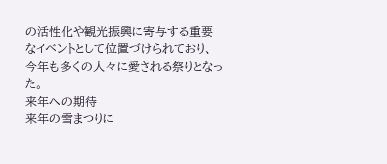の活性化や観光振興に寄与する重要なイベントとして位置づけられており、今年も多くの人々に愛される祭りとなった。
来年への期待
来年の雪まつりに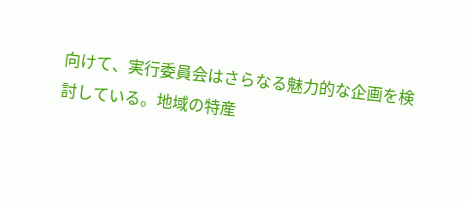向けて、実行委員会はさらなる魅力的な企画を検討している。地域の特産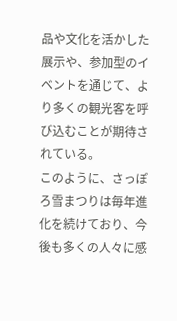品や文化を活かした展示や、参加型のイベントを通じて、より多くの観光客を呼び込むことが期待されている。
このように、さっぽろ雪まつりは毎年進化を続けており、今後も多くの人々に感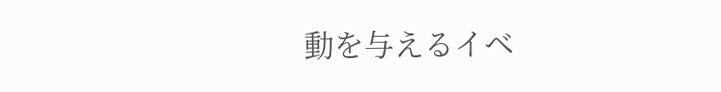動を与えるイベ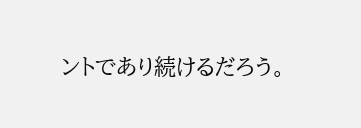ントであり続けるだろう。